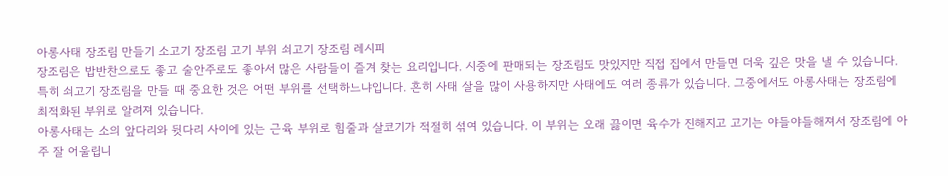아롱사태 장조림 만들기 소고기 장조림 고기 부위 쇠고기 장조림 레시피
장조림은 밥반찬으로도 좋고 술안주로도 좋아서 많은 사람들이 즐겨 찾는 요리입니다. 시중에 판매되는 장조림도 맛있지만 직접 집에서 만들면 더욱 깊은 맛을 낼 수 있습니다. 특히 쇠고기 장조림을 만들 때 중요한 것은 어떤 부위를 선택하느냐입니다. 흔히 사태 살을 많이 사용하지만 사태에도 여러 종류가 있습니다. 그중에서도 아롱사태는 장조림에 최적화된 부위로 알려져 있습니다.
아롱사태는 소의 앞다리와 뒷다리 사이에 있는 근육 부위로 힘줄과 살코기가 적절히 섞여 있습니다. 이 부위는 오래 끓이면 육수가 진해지고 고기는 야들야들해져서 장조림에 아주 잘 어울립니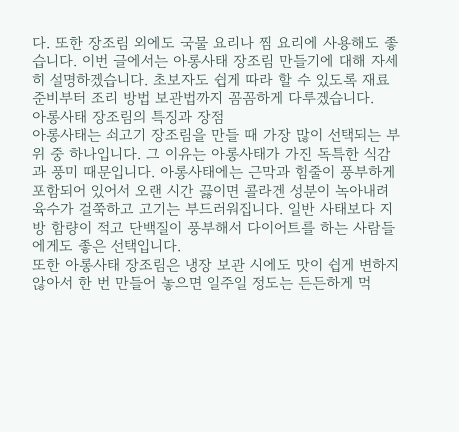다. 또한 장조림 외에도 국물 요리나 찜 요리에 사용해도 좋습니다. 이번 글에서는 아롱사태 장조림 만들기에 대해 자세히 설명하겠습니다. 초보자도 쉽게 따라 할 수 있도록 재료 준비부터 조리 방법 보관법까지 꼼꼼하게 다루겠습니다.
아롱사태 장조림의 특징과 장점
아롱사태는 쇠고기 장조림을 만들 때 가장 많이 선택되는 부위 중 하나입니다. 그 이유는 아롱사태가 가진 독특한 식감과 풍미 때문입니다. 아롱사태에는 근막과 힘줄이 풍부하게 포함되어 있어서 오랜 시간 끓이면 콜라겐 성분이 녹아내려 육수가 걸쭉하고 고기는 부드러워집니다. 일반 사태보다 지방 함량이 적고 단백질이 풍부해서 다이어트를 하는 사람들에게도 좋은 선택입니다.
또한 아롱사태 장조림은 냉장 보관 시에도 맛이 쉽게 변하지 않아서 한 번 만들어 놓으면 일주일 정도는 든든하게 먹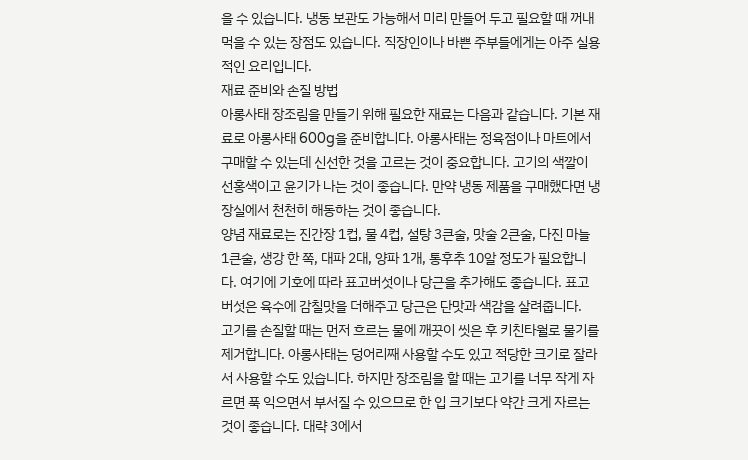을 수 있습니다. 냉동 보관도 가능해서 미리 만들어 두고 필요할 때 꺼내 먹을 수 있는 장점도 있습니다. 직장인이나 바쁜 주부들에게는 아주 실용적인 요리입니다.
재료 준비와 손질 방법
아롱사태 장조림을 만들기 위해 필요한 재료는 다음과 같습니다. 기본 재료로 아롱사태 600g을 준비합니다. 아롱사태는 정육점이나 마트에서 구매할 수 있는데 신선한 것을 고르는 것이 중요합니다. 고기의 색깔이 선홍색이고 윤기가 나는 것이 좋습니다. 만약 냉동 제품을 구매했다면 냉장실에서 천천히 해동하는 것이 좋습니다.
양념 재료로는 진간장 1컵, 물 4컵, 설탕 3큰술, 맛술 2큰술, 다진 마늘 1큰술, 생강 한 쪽, 대파 2대, 양파 1개, 통후추 10알 정도가 필요합니다. 여기에 기호에 따라 표고버섯이나 당근을 추가해도 좋습니다. 표고버섯은 육수에 감칠맛을 더해주고 당근은 단맛과 색감을 살려줍니다.
고기를 손질할 때는 먼저 흐르는 물에 깨끗이 씻은 후 키친타월로 물기를 제거합니다. 아롱사태는 덩어리째 사용할 수도 있고 적당한 크기로 잘라서 사용할 수도 있습니다. 하지만 장조림을 할 때는 고기를 너무 작게 자르면 푹 익으면서 부서질 수 있으므로 한 입 크기보다 약간 크게 자르는 것이 좋습니다. 대략 3에서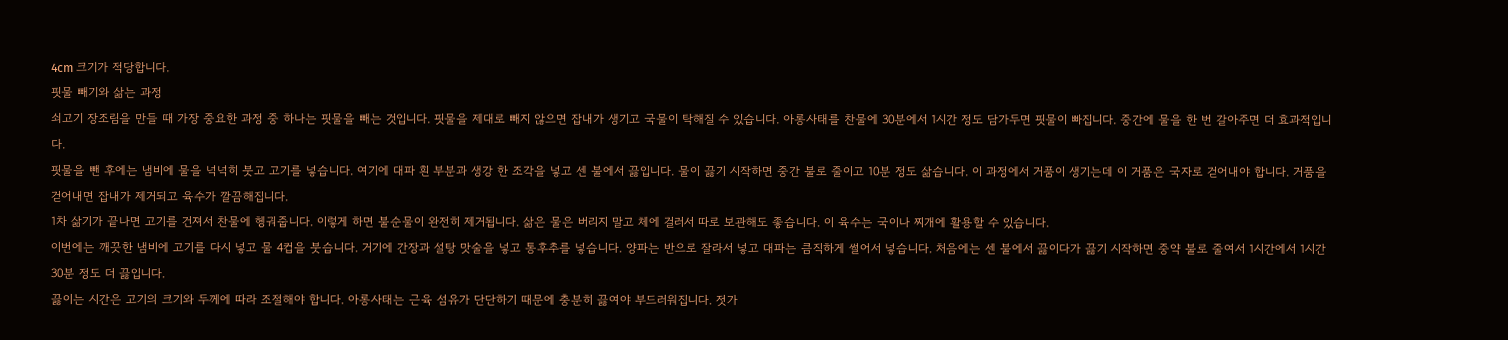4cm 크기가 적당합니다.
핏물 빼기와 삶는 과정
쇠고기 장조림을 만들 때 가장 중요한 과정 중 하나는 핏물을 빼는 것입니다. 핏물을 제대로 빼지 않으면 잡내가 생기고 국물이 탁해질 수 있습니다. 아롱사태를 찬물에 30분에서 1시간 정도 담가두면 핏물이 빠집니다. 중간에 물을 한 번 갈아주면 더 효과적입니다.
핏물을 뺀 후에는 냄비에 물을 넉넉히 붓고 고기를 넣습니다. 여기에 대파 흰 부분과 생강 한 조각을 넣고 센 불에서 끓입니다. 물이 끓기 시작하면 중간 불로 줄이고 10분 정도 삶습니다. 이 과정에서 거품이 생기는데 이 거품은 국자로 걷어내야 합니다. 거품을 걷어내면 잡내가 제거되고 육수가 깔끔해집니다.
1차 삶기가 끝나면 고기를 건져서 찬물에 헹궈줍니다. 이렇게 하면 불순물이 완전히 제거됩니다. 삶은 물은 버리지 말고 체에 걸러서 따로 보관해도 좋습니다. 이 육수는 국이나 찌개에 활용할 수 있습니다.
이번에는 깨끗한 냄비에 고기를 다시 넣고 물 4컵을 붓습니다. 거기에 간장과 설탕 맛술을 넣고 통후추를 넣습니다. 양파는 반으로 잘라서 넣고 대파는 큼직하게 썰어서 넣습니다. 처음에는 센 불에서 끓이다가 끓기 시작하면 중약 불로 줄여서 1시간에서 1시간 30분 정도 더 끓입니다.
끓이는 시간은 고기의 크기와 두께에 따라 조절해야 합니다. 아롱사태는 근육 섬유가 단단하기 때문에 충분히 끓여야 부드러워집니다. 젓가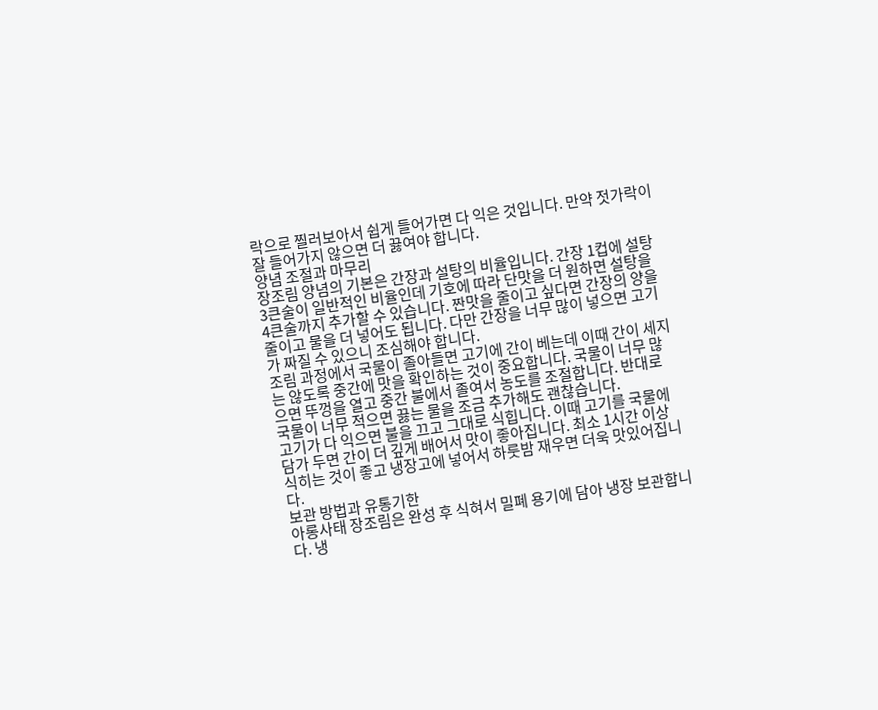락으로 찔러보아서 쉽게 들어가면 다 익은 것입니다. 만약 젓가락이 잘 들어가지 않으면 더 끓여야 합니다.
양념 조절과 마무리
장조림 양념의 기본은 간장과 설탕의 비율입니다. 간장 1컵에 설탕 3큰술이 일반적인 비율인데 기호에 따라 단맛을 더 원하면 설탕을 4큰술까지 추가할 수 있습니다. 짠맛을 줄이고 싶다면 간장의 양을 줄이고 물을 더 넣어도 됩니다. 다만 간장을 너무 많이 넣으면 고기가 짜질 수 있으니 조심해야 합니다.
조림 과정에서 국물이 졸아들면 고기에 간이 베는데 이때 간이 세지는 않도록 중간에 맛을 확인하는 것이 중요합니다. 국물이 너무 많으면 뚜껑을 열고 중간 불에서 졸여서 농도를 조절합니다. 반대로 국물이 너무 적으면 끓는 물을 조금 추가해도 괜찮습니다.
고기가 다 익으면 불을 끄고 그대로 식힙니다. 이때 고기를 국물에 담가 두면 간이 더 깊게 배어서 맛이 좋아집니다. 최소 1시간 이상 식히는 것이 좋고 냉장고에 넣어서 하룻밤 재우면 더욱 맛있어집니다.
보관 방법과 유통기한
아롱사태 장조림은 완성 후 식혀서 밀폐 용기에 담아 냉장 보관합니다. 냉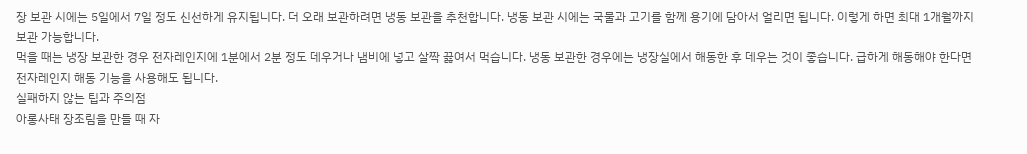장 보관 시에는 5일에서 7일 정도 신선하게 유지됩니다. 더 오래 보관하려면 냉동 보관을 추천합니다. 냉동 보관 시에는 국물과 고기를 함께 용기에 담아서 얼리면 됩니다. 이렇게 하면 최대 1개월까지 보관 가능합니다.
먹을 때는 냉장 보관한 경우 전자레인지에 1분에서 2분 정도 데우거나 냄비에 넣고 살짝 끓여서 먹습니다. 냉동 보관한 경우에는 냉장실에서 해동한 후 데우는 것이 좋습니다. 급하게 해동해야 한다면 전자레인지 해동 기능을 사용해도 됩니다.
실패하지 않는 팁과 주의점
아롱사태 장조림을 만들 때 자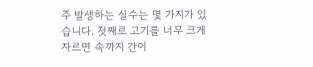주 발생하는 실수는 몇 가지가 있습니다. 첫째로 고기를 너무 크게 자르면 속까지 간이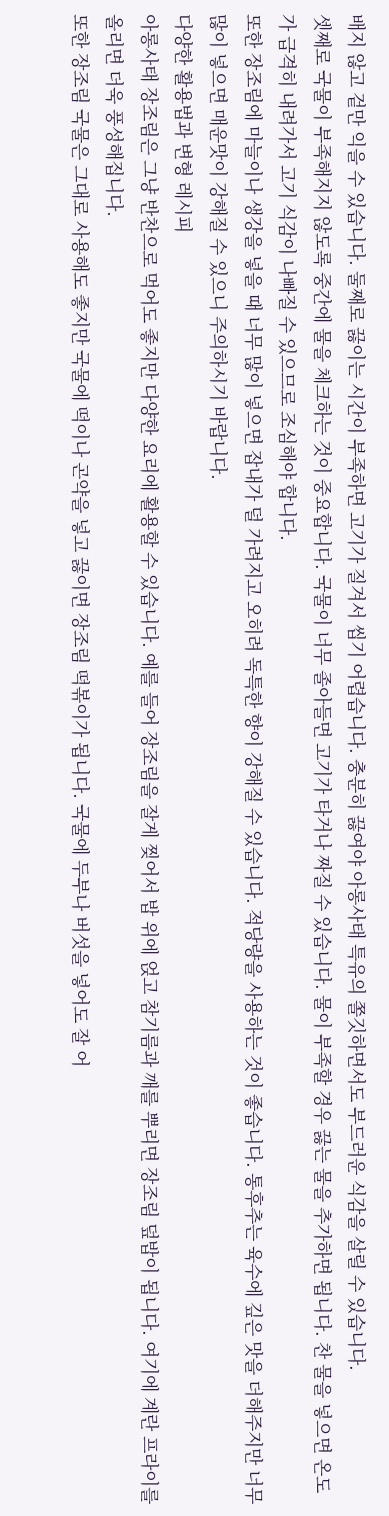배지 않고 겉만 익을 수 있습니다. 둘째로 끓이는 시간이 부족하면 고기가 질겨서 씹기 어렵습니다. 충분히 끓여야 아롱사태 특유의 쫄깃하면서도 부드러운 식감을 살릴 수 있습니다.
셋째로 국물이 부족해지지 않도록 중간에 물을 체크하는 것이 중요합니다. 국물이 너무 졸아들면 고기가 타거나 짜질 수 있습니다. 물이 부족할 경우 끓는 물을 추가하면 됩니다. 찬 물을 넣으면 온도가 급격히 내려가서 고기 식감이 나빠질 수 있으므로 조심해야 합니다.
또한 장조림에 마늘이나 생강을 넣을 때 너무 많이 넣으면 잡내가 덜 가려지고 오히려 독특한 향이 강해질 수 있습니다. 적당량을 사용하는 것이 좋습니다. 통후추는 육수에 깊은 맛을 더해주지만 너무 많이 넣으면 매운맛이 강해질 수 있으니 주의하시기 바랍니다.
다양한 활용법과 변형 레시피
아롱사태 장조림은 그냥 반찬으로 먹어도 좋지만 다양한 요리에 활용할 수 있습니다. 예를 들어 장조림을 잘게 찢어서 밥 위에 얹고 참기름과 깨를 뿌리면 장조림 덮밥이 됩니다. 여기에 계란 프라이를 올리면 더욱 풍성해집니다.
또한 장조림 국물은 그대로 사용해도 좋지만 국물에 떡이나 곤약을 넣고 끓이면 장조림 떡볶이가 됩니다. 국물에 두부나 버섯을 넣어도 잘 어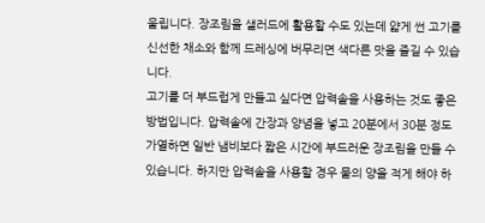울립니다. 장조림을 샐러드에 활용할 수도 있는데 얇게 썬 고기를 신선한 채소와 함께 드레싱에 버무리면 색다른 맛을 즐길 수 있습니다.
고기를 더 부드럽게 만들고 싶다면 압력솥을 사용하는 것도 좋은 방법입니다. 압력솥에 간장과 양념을 넣고 20분에서 30분 정도 가열하면 일반 냄비보다 짧은 시간에 부드러운 장조림을 만들 수 있습니다. 하지만 압력솥을 사용할 경우 물의 양을 적게 해야 하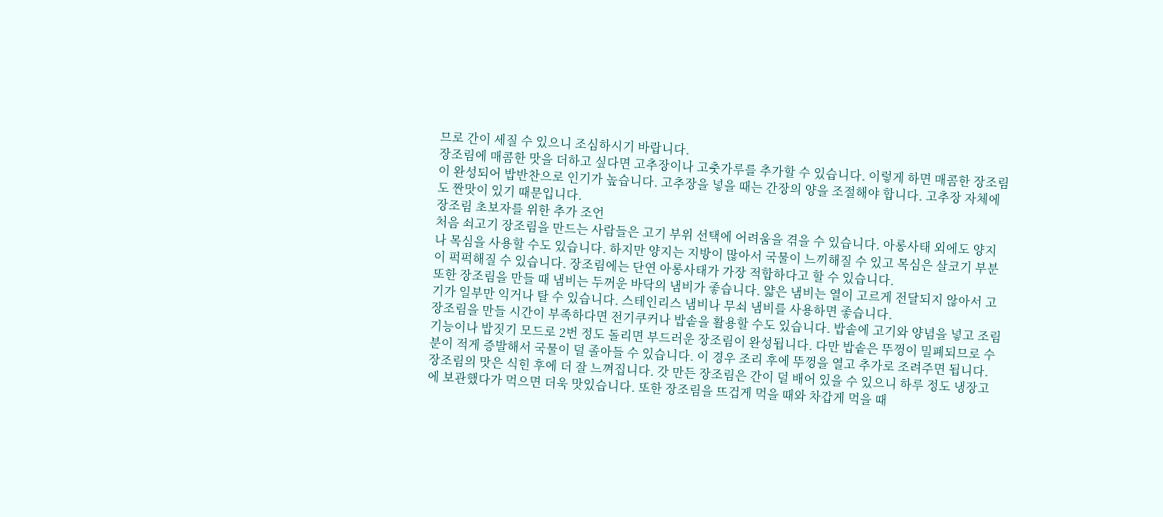므로 간이 세질 수 있으니 조심하시기 바랍니다.
장조림에 매콤한 맛을 더하고 싶다면 고추장이나 고춧가루를 추가할 수 있습니다. 이렇게 하면 매콤한 장조림이 완성되어 밥반찬으로 인기가 높습니다. 고추장을 넣을 때는 간장의 양을 조절해야 합니다. 고추장 자체에도 짠맛이 있기 때문입니다.
장조림 초보자를 위한 추가 조언
처음 쇠고기 장조림을 만드는 사람들은 고기 부위 선택에 어려움을 겪을 수 있습니다. 아롱사태 외에도 양지나 목심을 사용할 수도 있습니다. 하지만 양지는 지방이 많아서 국물이 느끼해질 수 있고 목심은 살코기 부분이 퍽퍽해질 수 있습니다. 장조림에는 단연 아롱사태가 가장 적합하다고 할 수 있습니다.
또한 장조림을 만들 때 냄비는 두꺼운 바닥의 냄비가 좋습니다. 얇은 냄비는 열이 고르게 전달되지 않아서 고기가 일부만 익거나 탈 수 있습니다. 스테인리스 냄비나 무쇠 냄비를 사용하면 좋습니다.
장조림을 만들 시간이 부족하다면 전기쿠커나 밥솥을 활용할 수도 있습니다. 밥솥에 고기와 양념을 넣고 조림 기능이나 밥짓기 모드로 2번 정도 돌리면 부드러운 장조림이 완성됩니다. 다만 밥솥은 뚜껑이 밀폐되므로 수분이 적게 증발해서 국물이 덜 졸아들 수 있습니다. 이 경우 조리 후에 뚜껑을 열고 추가로 조려주면 됩니다.
장조림의 맛은 식힌 후에 더 잘 느껴집니다. 갓 만든 장조림은 간이 덜 배어 있을 수 있으니 하루 정도 냉장고에 보관했다가 먹으면 더욱 맛있습니다. 또한 장조림을 뜨겁게 먹을 때와 차갑게 먹을 때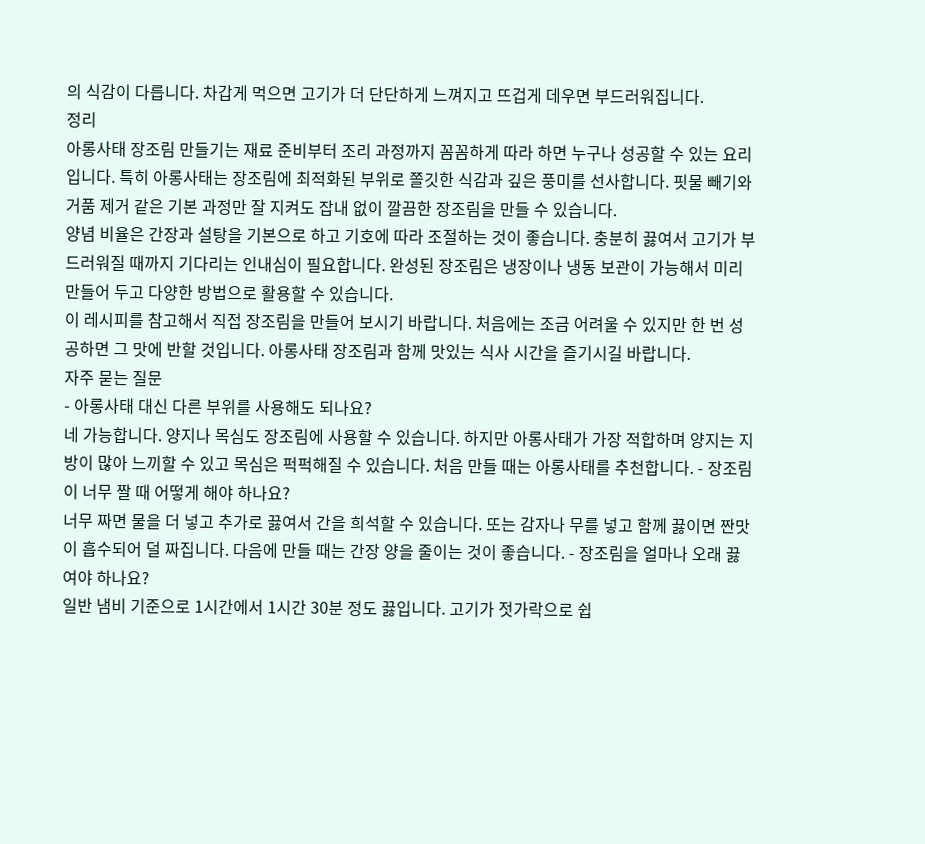의 식감이 다릅니다. 차갑게 먹으면 고기가 더 단단하게 느껴지고 뜨겁게 데우면 부드러워집니다.
정리
아롱사태 장조림 만들기는 재료 준비부터 조리 과정까지 꼼꼼하게 따라 하면 누구나 성공할 수 있는 요리입니다. 특히 아롱사태는 장조림에 최적화된 부위로 쫄깃한 식감과 깊은 풍미를 선사합니다. 핏물 빼기와 거품 제거 같은 기본 과정만 잘 지켜도 잡내 없이 깔끔한 장조림을 만들 수 있습니다.
양념 비율은 간장과 설탕을 기본으로 하고 기호에 따라 조절하는 것이 좋습니다. 충분히 끓여서 고기가 부드러워질 때까지 기다리는 인내심이 필요합니다. 완성된 장조림은 냉장이나 냉동 보관이 가능해서 미리 만들어 두고 다양한 방법으로 활용할 수 있습니다.
이 레시피를 참고해서 직접 장조림을 만들어 보시기 바랍니다. 처음에는 조금 어려울 수 있지만 한 번 성공하면 그 맛에 반할 것입니다. 아롱사태 장조림과 함께 맛있는 식사 시간을 즐기시길 바랍니다.
자주 묻는 질문
- 아롱사태 대신 다른 부위를 사용해도 되나요?
네 가능합니다. 양지나 목심도 장조림에 사용할 수 있습니다. 하지만 아롱사태가 가장 적합하며 양지는 지방이 많아 느끼할 수 있고 목심은 퍽퍽해질 수 있습니다. 처음 만들 때는 아롱사태를 추천합니다. - 장조림이 너무 짤 때 어떻게 해야 하나요?
너무 짜면 물을 더 넣고 추가로 끓여서 간을 희석할 수 있습니다. 또는 감자나 무를 넣고 함께 끓이면 짠맛이 흡수되어 덜 짜집니다. 다음에 만들 때는 간장 양을 줄이는 것이 좋습니다. - 장조림을 얼마나 오래 끓여야 하나요?
일반 냄비 기준으로 1시간에서 1시간 30분 정도 끓입니다. 고기가 젓가락으로 쉽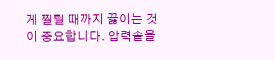게 찔릴 때까지 끓이는 것이 중요합니다. 압력솥을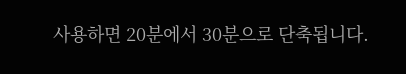사용하면 20분에서 30분으로 단축됩니다.